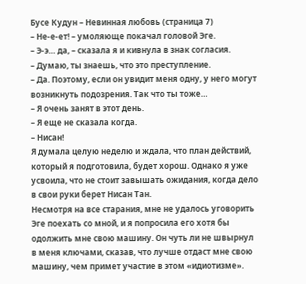Бусе Кудун – Невинная любовь (страница 7)
– Не-е-ет! – умоляюще покачал головой Эге.
– Э-э… да, – сказала я и кивнула в знак согласия.
– Думаю, ты знаешь, что это преступление.
– Да. Поэтому, если он увидит меня одну, у него могут возникнуть подозрения. Так что ты тоже…
– Я очень занят в этот день.
– Я еще не сказала когда.
– Нисан!
Я думала целую неделю и ждала, что план действий, который я подготовила, будет хорош. Однако я уже усвоила, что не стоит завышать ожидания, когда дело в свои руки берет Нисан Тан.
Несмотря на все старания, мне не удалось уговорить Эге поехать со мной, и я попросила его хотя бы одолжить мне свою машину. Он чуть ли не швырнул в меня ключами, сказав, что лучше отдаст мне свою машину, чем примет участие в этом «идиотизме».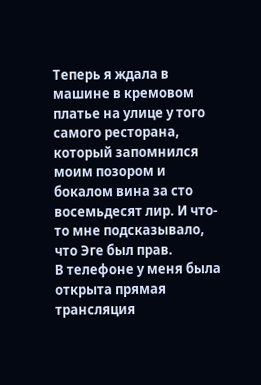Теперь я ждала в машине в кремовом платье на улице у того самого ресторана, который запомнился моим позором и бокалом вина за сто восемьдесят лир. И что-то мне подсказывало, что Эге был прав.
В телефоне у меня была открыта прямая трансляция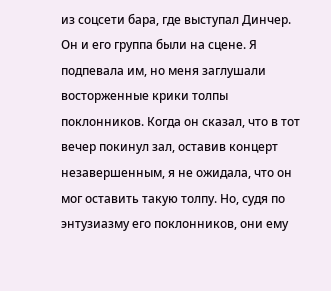из соцсети бара, где выступал Динчер. Он и его группа были на сцене. Я подпевала им, но меня заглушали восторженные крики толпы поклонников. Когда он сказал, что в тот вечер покинул зал, оставив концерт незавершенным, я не ожидала, что он мог оставить такую толпу. Но, судя по энтузиазму его поклонников, они ему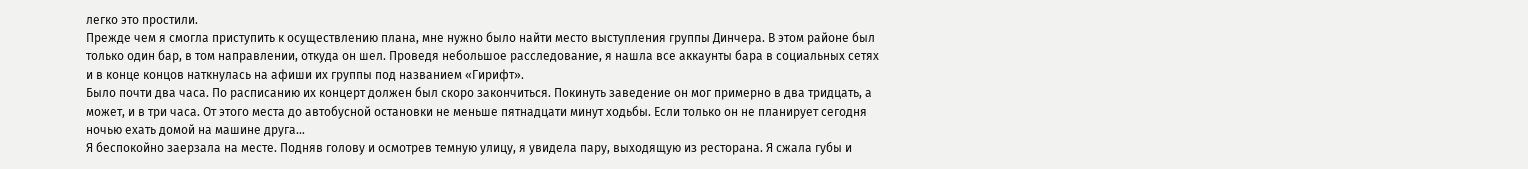легко это простили.
Прежде чем я смогла приступить к осуществлению плана, мне нужно было найти место выступления группы Динчера. В этом районе был только один бар, в том направлении, откуда он шел. Проведя небольшое расследование, я нашла все аккаунты бара в социальных сетях и в конце концов наткнулась на афиши их группы под названием «Гирифт».
Было почти два часа. По расписанию их концерт должен был скоро закончиться. Покинуть заведение он мог примерно в два тридцать, а может, и в три часа. От этого места до автобусной остановки не меньше пятнадцати минут ходьбы. Если только он не планирует сегодня ночью ехать домой на машине друга…
Я беспокойно заерзала на месте. Подняв голову и осмотрев темную улицу, я увидела пару, выходящую из ресторана. Я сжала губы и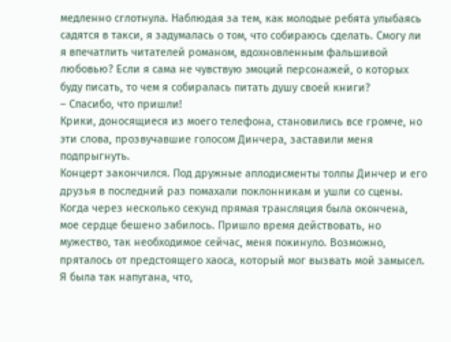медленно сглотнула. Наблюдая за тем, как молодые ребята улыбаясь садятся в такси, я задумалась о том, что собираюсь сделать. Смогу ли я впечатлить читателей романом, вдохновленным фальшивой любовью? Если я сама не чувствую эмоций персонажей, о которых буду писать, то чем я собиралась питать душу своей книги?
– Спасибо, что пришли!
Крики, доносящиеся из моего телефона, становились все громче, но эти слова, прозвучавшие голосом Динчера, заставили меня подпрыгнуть.
Концерт закончился. Под дружные аплодисменты толпы Динчер и его друзья в последний раз помахали поклонникам и ушли со сцены. Когда через несколько секунд прямая трансляция была окончена, мое сердце бешено забилось. Пришло время действовать, но мужество, так необходимое сейчас, меня покинуло. Возможно, пряталось от предстоящего хаоса, который мог вызвать мой замысел. Я была так напугана, что,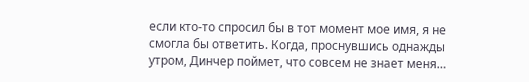если кто-то спросил бы в тот момент мое имя, я не смогла бы ответить. Когда, проснувшись однажды утром, Динчер поймет, что совсем не знает меня…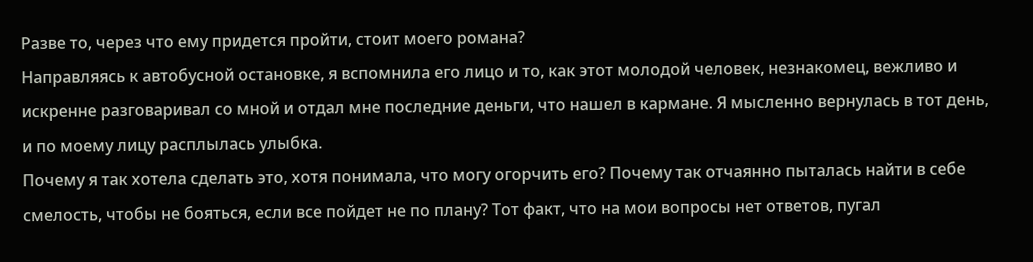Разве то, через что ему придется пройти, стоит моего романа?
Направляясь к автобусной остановке, я вспомнила его лицо и то, как этот молодой человек, незнакомец, вежливо и искренне разговаривал со мной и отдал мне последние деньги, что нашел в кармане. Я мысленно вернулась в тот день, и по моему лицу расплылась улыбка.
Почему я так хотела сделать это, хотя понимала, что могу огорчить его? Почему так отчаянно пыталась найти в себе смелость, чтобы не бояться, если все пойдет не по плану? Тот факт, что на мои вопросы нет ответов, пугал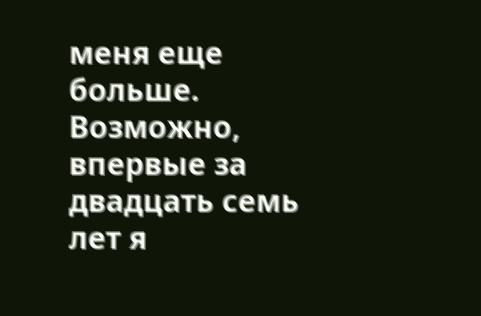меня еще больше.
Возможно, впервые за двадцать семь лет я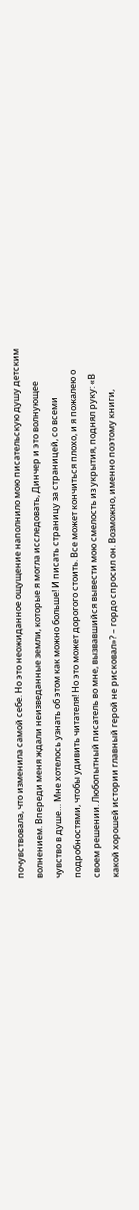почувствовала, что изменила самой себе. Но это неожиданное ощущение наполнило мою писательскую душу детским волнением. Впереди меня ждали неизведанные земли, которые я могла исследовать, Динчер и это волнующее чувство в душе… Мне хотелось узнать об этом как можно больше! И писать страницу за страницей, со всеми подробностями, чтобы удивить читателя! Но это может дорогого стоить. Все может кончиться плохо, и я пожалею о своем решении. Любопытный писатель во мне, вызвавшийся вывести мою смелость из укрытия, поднял руку: «В какой хорошей истории главный герой не рисковал»? – гордо спросил он. Возможно, именно поэтому книги,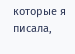которые я писала,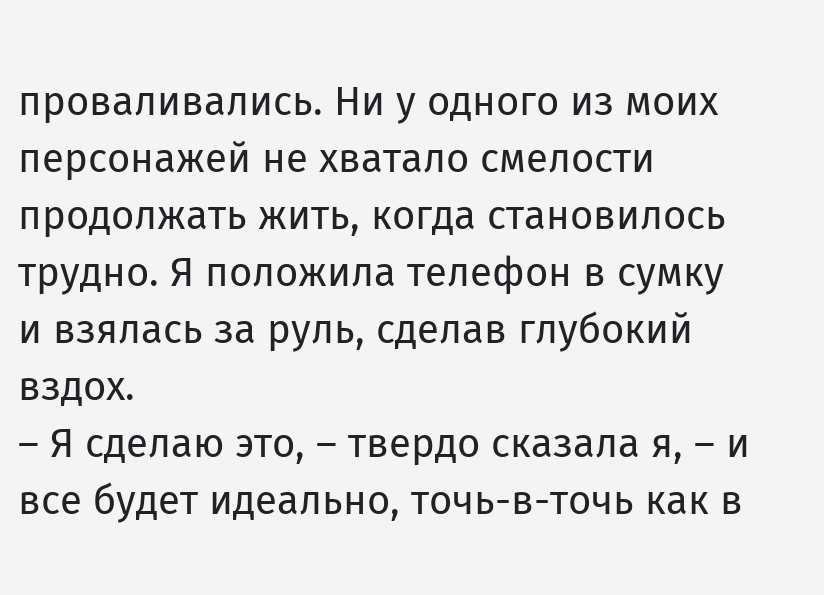проваливались. Ни у одного из моих персонажей не хватало смелости продолжать жить, когда становилось трудно. Я положила телефон в сумку и взялась за руль, сделав глубокий вздох.
– Я сделаю это, – твердо сказала я, – и все будет идеально, точь-в-точь как в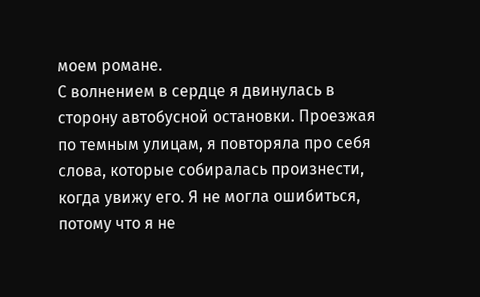моем романе.
С волнением в сердце я двинулась в сторону автобусной остановки. Проезжая по темным улицам, я повторяла про себя слова, которые собиралась произнести, когда увижу его. Я не могла ошибиться, потому что я не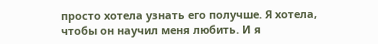просто хотела узнать его получше. Я хотела, чтобы он научил меня любить. И я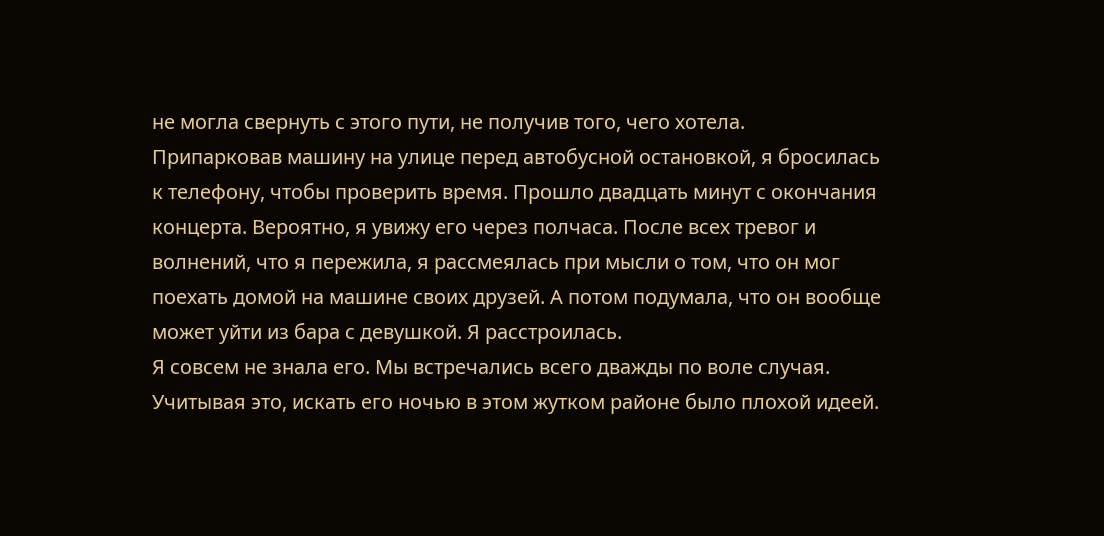не могла свернуть с этого пути, не получив того, чего хотела.
Припарковав машину на улице перед автобусной остановкой, я бросилась к телефону, чтобы проверить время. Прошло двадцать минут с окончания концерта. Вероятно, я увижу его через полчаса. После всех тревог и волнений, что я пережила, я рассмеялась при мысли о том, что он мог поехать домой на машине своих друзей. А потом подумала, что он вообще может уйти из бара с девушкой. Я расстроилась.
Я совсем не знала его. Мы встречались всего дважды по воле случая. Учитывая это, искать его ночью в этом жутком районе было плохой идеей.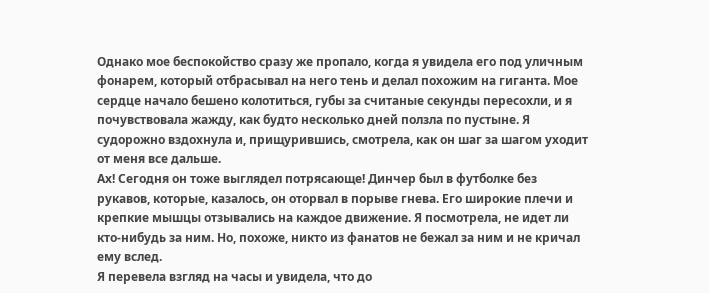Однако мое беспокойство сразу же пропало, когда я увидела его под уличным фонарем, который отбрасывал на него тень и делал похожим на гиганта. Мое сердце начало бешено колотиться, губы за считаные секунды пересохли, и я почувствовала жажду, как будто несколько дней ползла по пустыне. Я судорожно вздохнула и, прищурившись, смотрела, как он шаг за шагом уходит от меня все дальше.
Ах! Сегодня он тоже выглядел потрясающе! Динчер был в футболке без рукавов, которые, казалось, он оторвал в порыве гнева. Его широкие плечи и крепкие мышцы отзывались на каждое движение. Я посмотрела, не идет ли кто-нибудь за ним. Но, похоже, никто из фанатов не бежал за ним и не кричал ему вслед.
Я перевела взгляд на часы и увидела, что до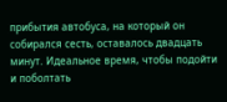прибытия автобуса, на который он собирался сесть, оставалось двадцать минут. Идеальное время, чтобы подойти и поболтать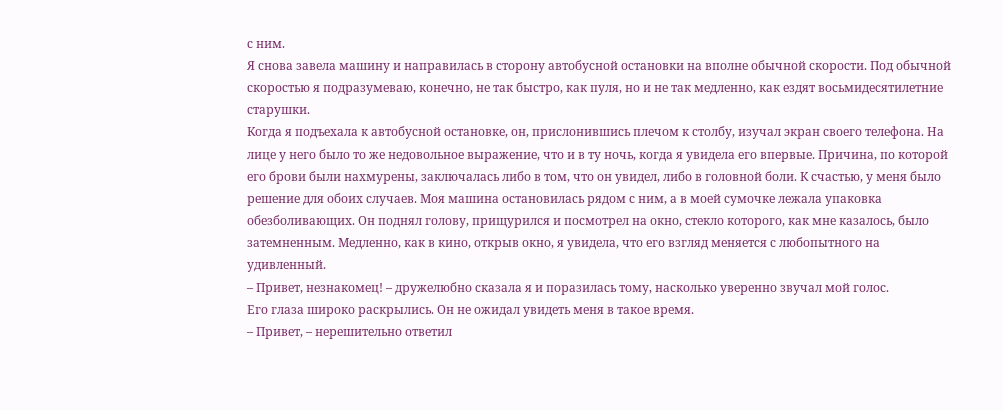с ним.
Я снова завела машину и направилась в сторону автобусной остановки на вполне обычной скорости. Под обычной скоростью я подразумеваю, конечно, не так быстро, как пуля, но и не так медленно, как ездят восьмидесятилетние старушки.
Когда я подъехала к автобусной остановке, он, прислонившись плечом к столбу, изучал экран своего телефона. На лице у него было то же недовольное выражение, что и в ту ночь, когда я увидела его впервые. Причина, по которой его брови были нахмурены, заключалась либо в том, что он увидел, либо в головной боли. К счастью, у меня было решение для обоих случаев. Моя машина остановилась рядом с ним, а в моей сумочке лежала упаковка обезболивающих. Он поднял голову, прищурился и посмотрел на окно, стекло которого, как мне казалось, было затемненным. Медленно, как в кино, открыв окно, я увидела, что его взгляд меняется с любопытного на удивленный.
– Привет, незнакомец! – дружелюбно сказала я и поразилась тому, насколько уверенно звучал мой голос.
Его глаза широко раскрылись. Он не ожидал увидеть меня в такое время.
– Привет, – нерешительно ответил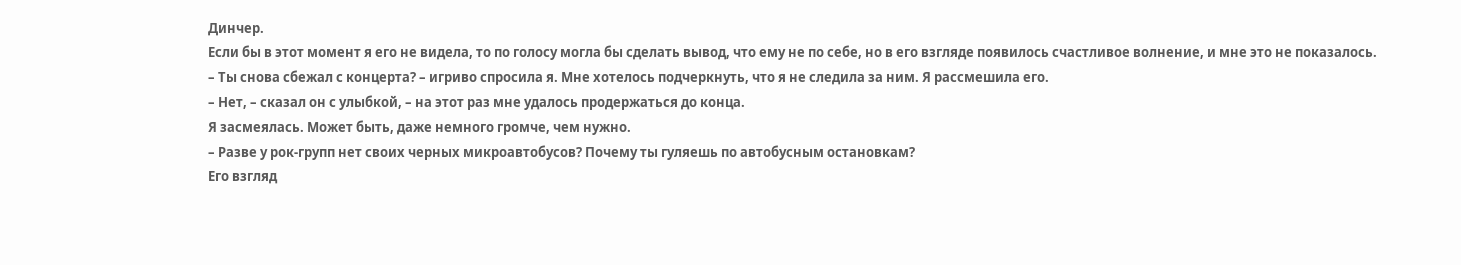Динчер.
Если бы в этот момент я его не видела, то по голосу могла бы сделать вывод, что ему не по себе, но в его взгляде появилось счастливое волнение, и мне это не показалось.
– Ты снова сбежал с концерта? – игриво спросила я. Мне хотелось подчеркнуть, что я не следила за ним. Я рассмешила его.
– Нет, – сказал он с улыбкой, – на этот раз мне удалось продержаться до конца.
Я засмеялась. Может быть, даже немного громче, чем нужно.
– Разве у рок-групп нет своих черных микроавтобусов? Почему ты гуляешь по автобусным остановкам?
Его взгляд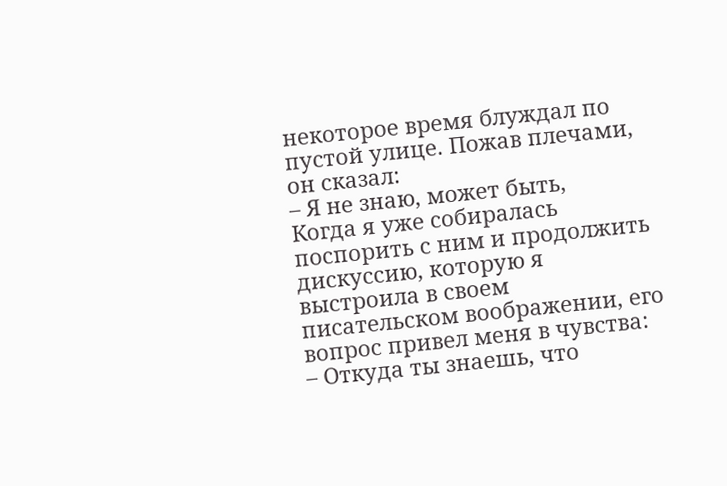некоторое время блуждал по пустой улице. Пожав плечами, он сказал:
– Я не знаю, может быть,
Когда я уже собиралась поспорить с ним и продолжить дискуссию, которую я выстроила в своем писательском воображении, его вопрос привел меня в чувства:
– Откуда ты знаешь, что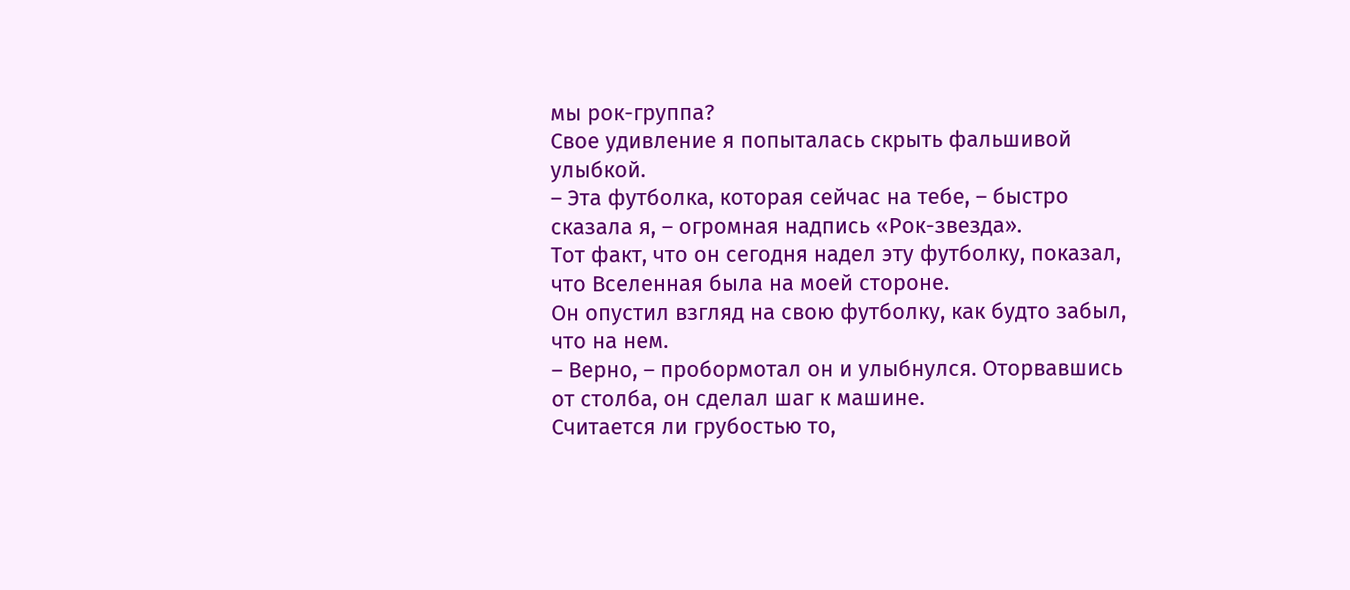мы рок-группа?
Свое удивление я попыталась скрыть фальшивой улыбкой.
– Эта футболка, которая сейчас на тебе, – быстро сказала я, – огромная надпись «Рок-звезда».
Тот факт, что он сегодня надел эту футболку, показал, что Вселенная была на моей стороне.
Он опустил взгляд на свою футболку, как будто забыл, что на нем.
– Верно, – пробормотал он и улыбнулся. Оторвавшись от столба, он сделал шаг к машине.
Считается ли грубостью то,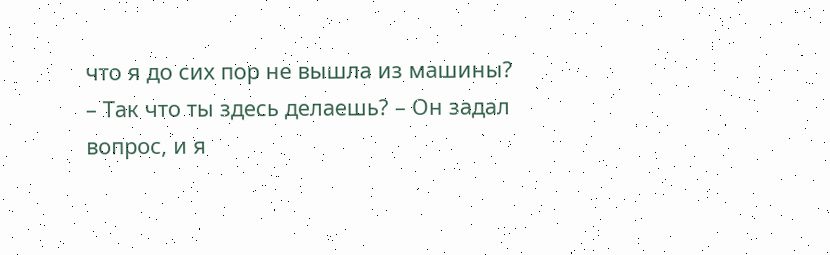что я до сих пор не вышла из машины?
– Так что ты здесь делаешь? – Он задал вопрос, и я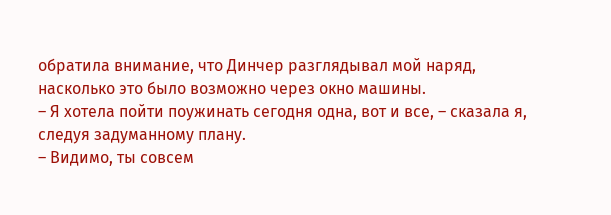обратила внимание, что Динчер разглядывал мой наряд, насколько это было возможно через окно машины.
– Я хотела пойти поужинать сегодня одна, вот и все, – сказала я, следуя задуманному плану.
– Видимо, ты совсем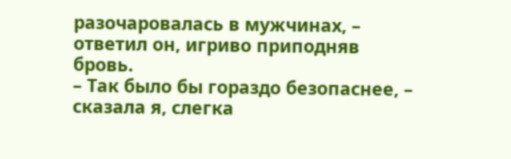разочаровалась в мужчинах, – ответил он, игриво приподняв бровь.
– Так было бы гораздо безопаснее, – сказала я, слегка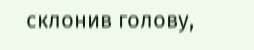склонив голову,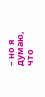– но я думаю, что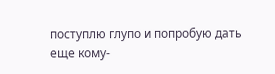поступлю глупо и попробую дать еще кому-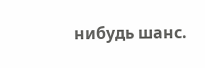нибудь шанс.